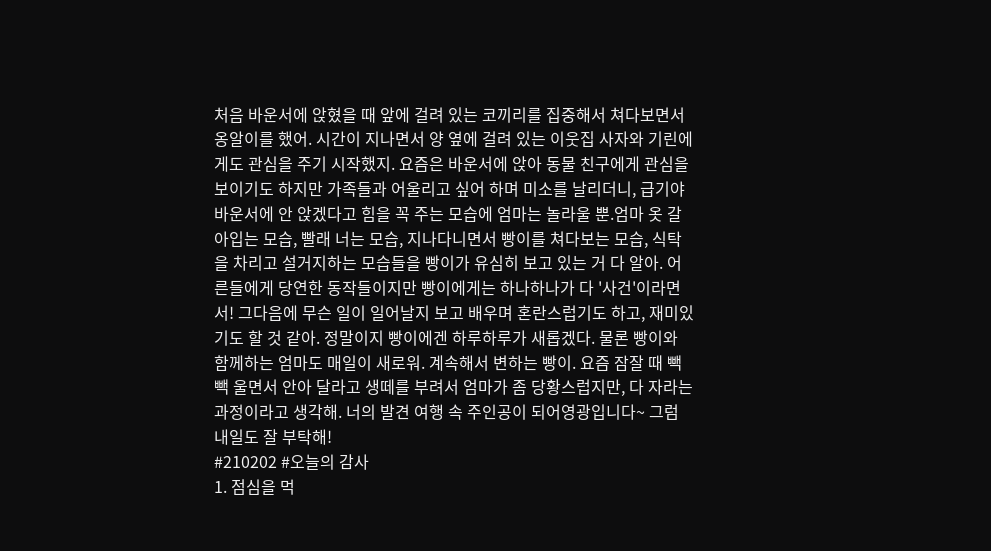처음 바운서에 앉혔을 때 앞에 걸려 있는 코끼리를 집중해서 쳐다보면서 옹알이를 했어. 시간이 지나면서 양 옆에 걸려 있는 이웃집 사자와 기린에게도 관심을 주기 시작했지. 요즘은 바운서에 앉아 동물 친구에게 관심을 보이기도 하지만 가족들과 어울리고 싶어 하며 미소를 날리더니, 급기야 바운서에 안 앉겠다고 힘을 꼭 주는 모습에 엄마는 놀라울 뿐.엄마 옷 갈아입는 모습, 빨래 너는 모습, 지나다니면서 빵이를 쳐다보는 모습, 식탁을 차리고 설거지하는 모습들을 빵이가 유심히 보고 있는 거 다 알아. 어른들에게 당연한 동작들이지만 빵이에게는 하나하나가 다 '사건'이라면서! 그다음에 무슨 일이 일어날지 보고 배우며 혼란스럽기도 하고, 재미있기도 할 것 같아. 정말이지 빵이에겐 하루하루가 새롭겠다. 물론 빵이와 함께하는 엄마도 매일이 새로워. 계속해서 변하는 빵이. 요즘 잠잘 때 빽빽 울면서 안아 달라고 생떼를 부려서 엄마가 좀 당황스럽지만, 다 자라는 과정이라고 생각해. 너의 발견 여행 속 주인공이 되어영광입니다~ 그럼 내일도 잘 부탁해!
#210202 #오늘의 감사
1. 점심을 먹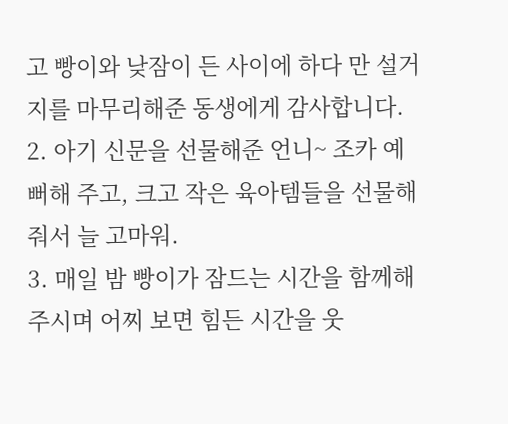고 빵이와 낮잠이 든 사이에 하다 만 설거지를 마무리해준 동생에게 감사합니다.
2. 아기 신문을 선물해준 언니~ 조카 예뻐해 주고, 크고 작은 육아템들을 선물해줘서 늘 고마워.
3. 매일 밤 빵이가 잠드는 시간을 함께해주시며 어찌 보면 힘든 시간을 웃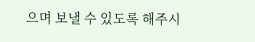으며 보낼 수 있도록 해주시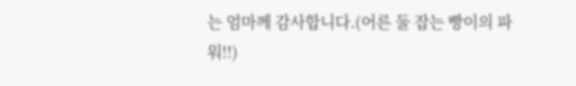는 엄마께 감사합니다.(어른 둘 잡는 빵이의 파워!!)